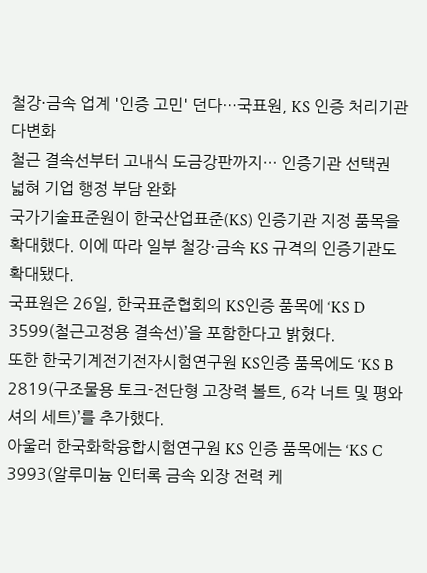철강·금속 업계 '인증 고민' 던다…국표원, KS 인증 처리기관 다변화
철근 결속선부터 고내식 도금강판까지… 인증기관 선택권 넓혀 기업 행정 부담 완화
국가기술표준원이 한국산업표준(KS) 인증기관 지정 품목을 확대했다. 이에 따라 일부 철강·금속 KS 규격의 인증기관도 확대됐다.
국표원은 26일, 한국표준협회의 KS인증 품목에 ‘KS D 3599(철근고정용 결속선)’을 포함한다고 밝혔다.
또한 한국기계전기전자시험연구원 KS인증 품목에도 ‘KS B 2819(구조물용 토크-전단형 고장력 볼트, 6각 너트 및 평와셔의 세트)’를 추가했다.
아울러 한국화학융합시험연구원 KS 인증 품목에는 ‘KS C 3993(알루미늄 인터록 금속 외장 전력 케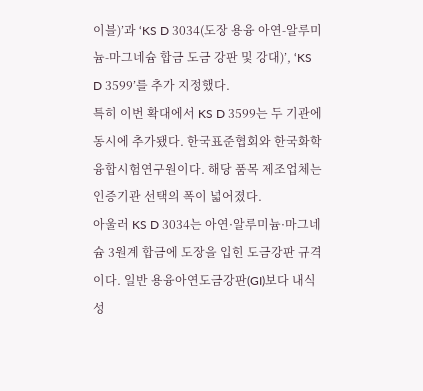이블)’과 ‘KS D 3034(도장 용융 아연-알루미늄-마그네슘 합금 도금 강판 및 강대)’, ‘KS D 3599’를 추가 지정했다.
특히 이번 확대에서 KS D 3599는 두 기관에 동시에 추가됐다. 한국표준협회와 한국화학융합시험연구원이다. 해당 품목 제조업체는 인증기관 선택의 폭이 넓어졌다.
아울러 KS D 3034는 아연·알루미늄·마그네슘 3원계 합금에 도장을 입힌 도금강판 규격이다. 일반 용융아연도금강판(GI)보다 내식성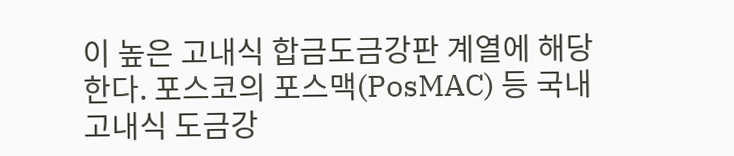이 높은 고내식 합금도금강판 계열에 해당한다. 포스코의 포스맥(PosMAC) 등 국내 고내식 도금강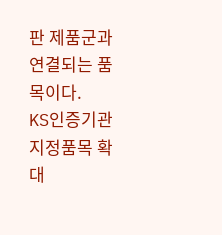판 제품군과 연결되는 품목이다.
KS인증기관 지정품목 확대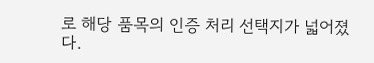로 해당 품목의 인증 처리 선택지가 넓어졌다.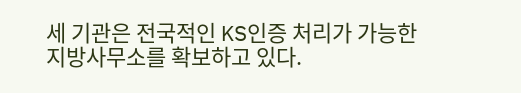세 기관은 전국적인 KS인증 처리가 가능한 지방사무소를 확보하고 있다.